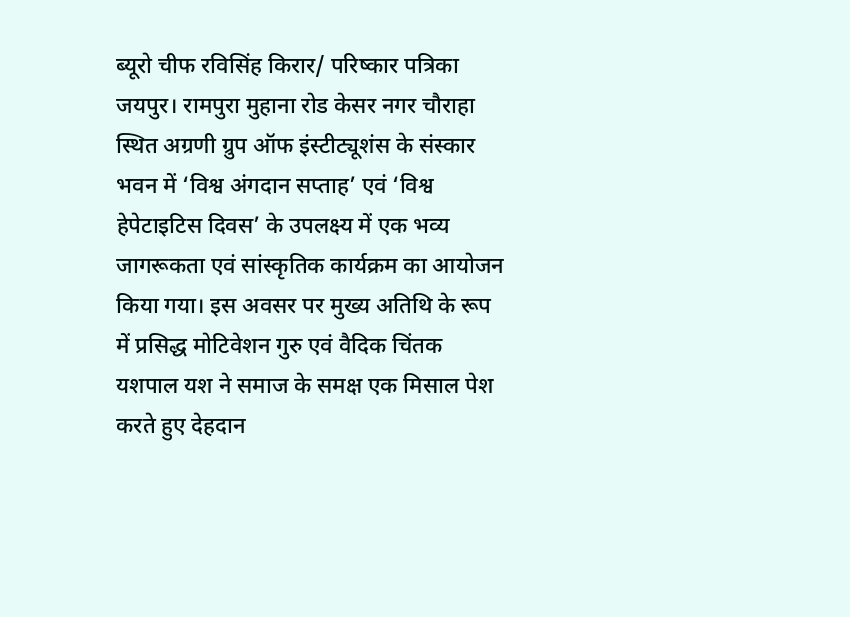ब्यूरो चीफ रविसिंह किरार/ परिष्कार पत्रिका जयपुर। रामपुरा मुहाना रोड केसर नगर चौराहा स्थित अग्रणी ग्रुप ऑफ इंस्टीट्यूशंस के संस्कार भवन में ‘विश्व अंगदान सप्ताह’ एवं ‘विश्व हेपेटाइटिस दिवस’ के उपलक्ष्य में एक भव्य जागरूकता एवं सांस्कृतिक कार्यक्रम का आयोजन किया गया। इस अवसर पर मुख्य अतिथि के रूप में प्रसिद्ध मोटिवेशन गुरु एवं वैदिक चिंतक यशपाल यश ने समाज के समक्ष एक मिसाल पेश करते हुए देहदान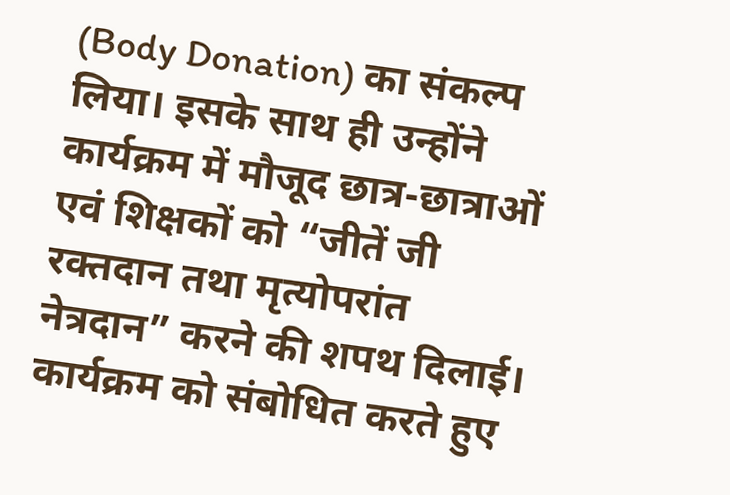(Body Donation) का संकल्प लिया। इसके साथ ही उन्होंने कार्यक्रम में मौजूद छात्र-छात्राओं एवं शिक्षकों को “जीतें जी रक्तदान तथा मृत्योपरांत नेत्रदान” करने की शपथ दिलाई।
कार्यक्रम को संबोधित करते हुए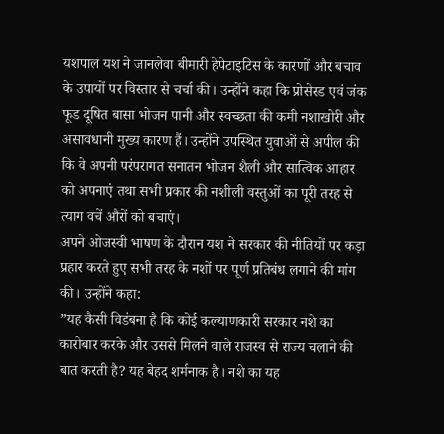यशपाल यश ने जानलेवा बीमारी हेपेटाइटिस के कारणों और बचाव के उपायों पर विस्तार से चर्चा की। उन्होंने कहा कि प्रोसेस्ड एवं जंक फूड दूषित बासा भोजन पानी और स्वच्छता की कमी नशाखोरी और असावधानी मुख्य कारण हैं। उन्होंने उपस्थित युवाओं से अपील की कि वे अपनी परंपरागत सनातन भोजन शैली और सात्विक आहार को अपनाएं तथा सभी प्रकार की नशीली वस्तुओं का पूरी तरह से त्याग वचें औरों को बचाएं।
अपने ओजस्वी भाषण के दौरान यश ने सरकार की नीतियों पर कड़ा प्रहार करते हुए सभी तरह के नशों पर पूर्ण प्रतिबंध लगाने की मांग की। उन्होंने कहा:
”यह कैसी विडंबना है कि कोई कल्याणकारी सरकार नशे का कारोबार करके और उससे मिलने वाले राजस्व से राज्य चलाने की बात करती है? यह बेहद शर्मनाक है। नशे का यह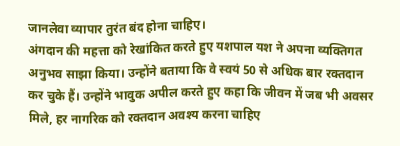जानलेवा व्यापार तुरंत बंद होना चाहिए।
अंगदान की महत्ता को रेखांकित करते हुए यशपाल यश ने अपना व्यक्तिगत अनुभव साझा किया। उन्होंने बताया कि वे स्वयं 50 से अधिक बार रक्तदान कर चुके हैं। उन्होंने भावुक अपील करते हुए कहा कि जीवन में जब भी अवसर मिले, हर नागरिक को रक्तदान अवश्य करना चाहिए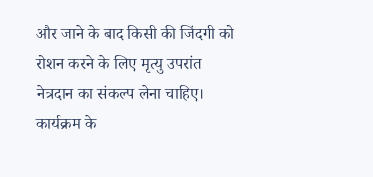और जाने के बाद किसी की जिंदगी को रोशन करने के लिए मृत्यु उपरांत नेत्रदान का संकल्प लेना चाहिए।
कार्यक्रम के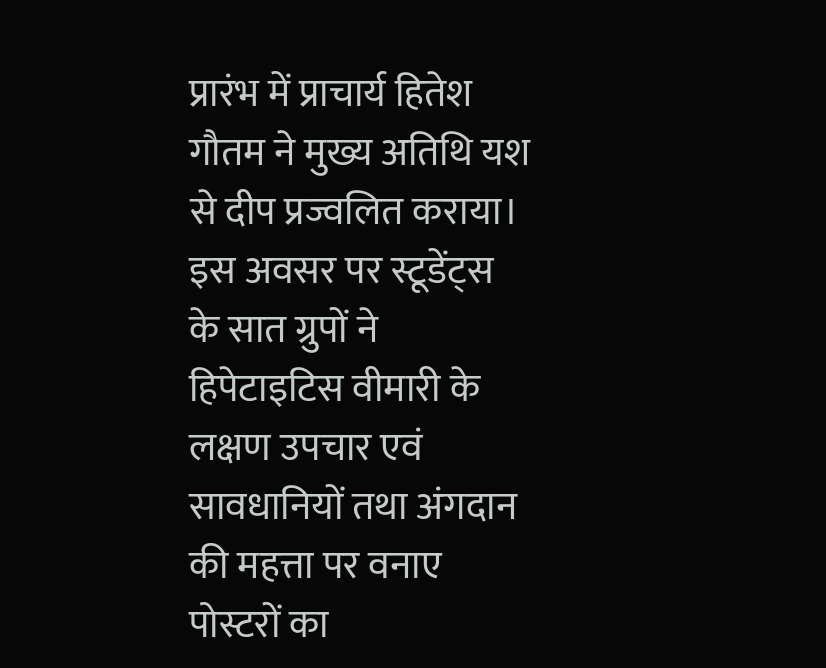प्रारंभ में प्राचार्य हितेश गौतम ने मुख्य अतिथि यश से दीप प्रज्वलित कराया। इस अवसर पर स्टूडेंट्स के सात ग्रुपों ने हिपेटाइटिस वीमारी के लक्षण उपचार एवं सावधानियों तथा अंगदान की महत्ता पर वनाए पोस्टरों का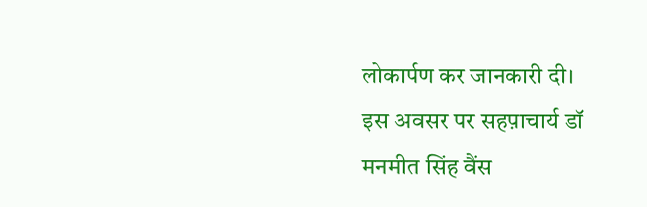लोकार्पण कर जानकारी दी।
इस अवसर पर सहप़ाचार्य डॉ मनमीत सिंह वैंस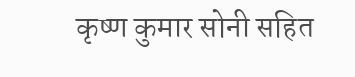कृष्ण कुमार सोनी सहित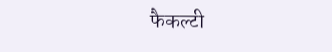फैकल्टी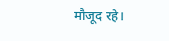मौजूद रहे।